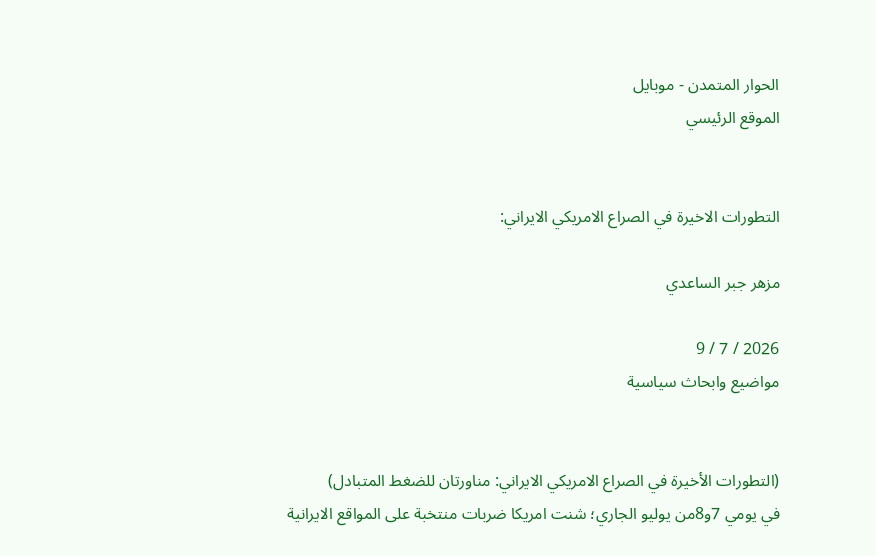الحوار المتمدن - موبايل
الموقع الرئيسي


التطورات الاخيرة في الصراع الامريكي الايراني:

مزهر جبر الساعدي

2026 / 7 / 9
مواضيع وابحاث سياسية


(التطورات الأخيرة في الصراع الامريكي الايراني: مناورتان للضغط المتبادل)
في يومي 7و8من يوليو الجاري؛ شنت امريكا ضربات منتخبة على المواقع الايرانية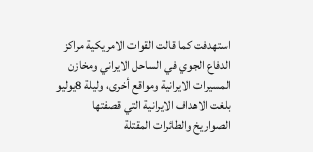استهدفت كما قالت القوات الامريكية مراكز الدفاع الجوي في الساحل الايراني ومخازن المسيرات الايرانية ومواقع أخرى، وليلة 8يوليو بلغت الاهداف الايرانية التي قصفتها الصواريخ والطائرات المقتلة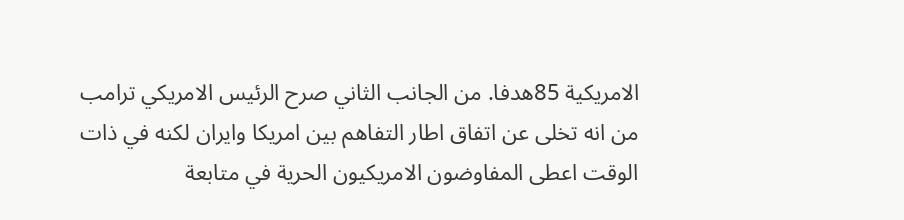الامريكية 85هدفا. من الجانب الثاني صرح الرئيس الامريكي ترامب من انه تخلى عن اتفاق اطار التفاهم بين امريكا وايران لكنه في ذات الوقت اعطى المفاوضون الامريكيون الحرية في متابعة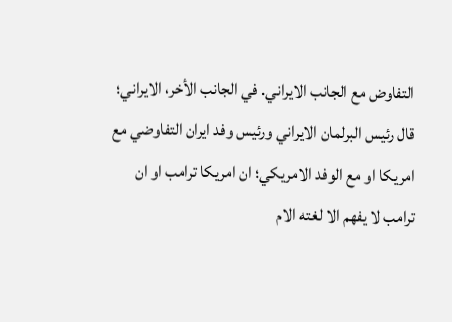التفاوض مع الجانب الايراني. في الجانب الأخر، الايراني؛ قال رئيس البرلمان الايراني ورئيس وفد ايران التفاوضي مع امريكا او مع الوفد الامريكي؛ ان امريكا ترامب او ان ترامب لا يفهم الا لغته الام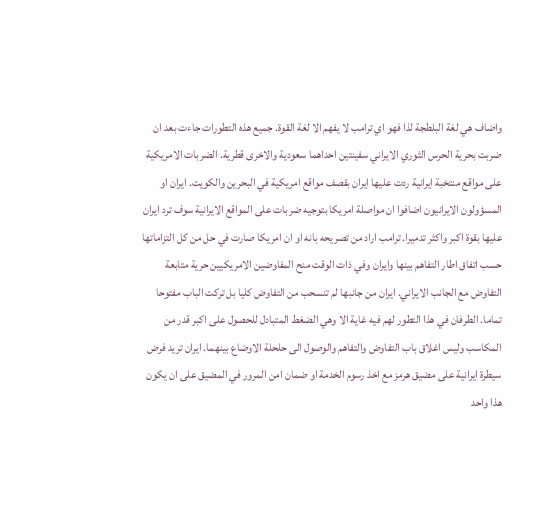واضاف هي لغة البلطجة لذا فهو اي ترامب لا يفهم الا لغة القوة. جميع هذه التطورات جاءت بعد ان ضربت بحرية الحرس الثوري الايراني سفينتين احداهما سعودية والاخرى قطرية. الضربات الامريكية على مواقع منتخبة ايرانية ردت عليها ايران بقصف مواقع امريكية في البحرين والكويت. ايران او المسؤولون الايرانيون اضافوا ان مواصلة امريكا بتوجيه ضربات على المواقع الايرانية سوف ترد ايران عليها بقوة اكبر واكثر تدميرا. ترامب اراد من تصريحه بانه او ان امريكا صارت في حل من كل التزاماتها حسب اتفاق اطار التفاهم بينها وايران وفي ذات الوقت منح المفاوضين الامريكيين حرية متابعة التفاوض مع الجانب الايراني. ايران من جانبها لم تنسحب من التفاوض كليا بل تركت الباب مفتوحا تماما. الطرفان في هذا التطور لهم فيه غاية الا وهي الضغط المتبادل للحصول على اكبر قدر من المكاسب وليس اغلاق باب التفاوض والتفاهم والوصول الى حلحلة الاوضاع بينهما. ايران تريد فرض سيطرة ايرانية على مضيق هرمز مع اخذ رسوم الخدمة او ضمان امن المرور في المضيق على ان يكون هذا واحد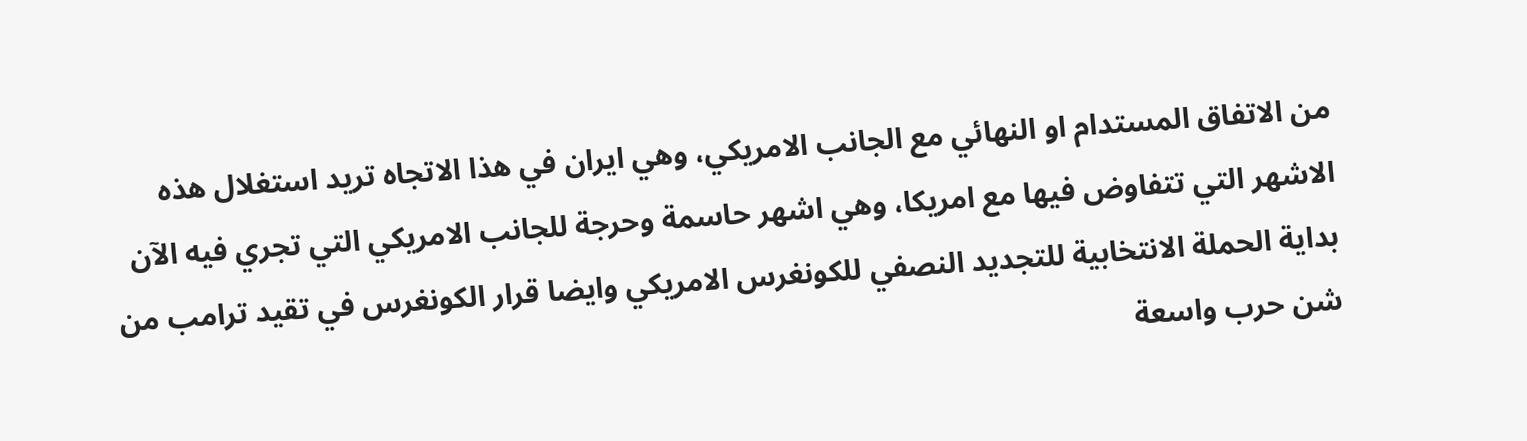من الاتفاق المستدام او النهائي مع الجانب الامريكي، وهي ايران في هذا الاتجاه تريد استغلال هذه الاشهر التي تتفاوض فيها مع امريكا، وهي اشهر حاسمة وحرجة للجانب الامريكي التي تجري فيه الآن بداية الحملة الانتخابية للتجديد النصفي للكونغرس الامريكي وايضا قرار الكونغرس في تقيد ترامب من شن حرب واسعة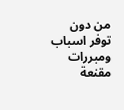من دون توفر اسباب ومبررات مقنعة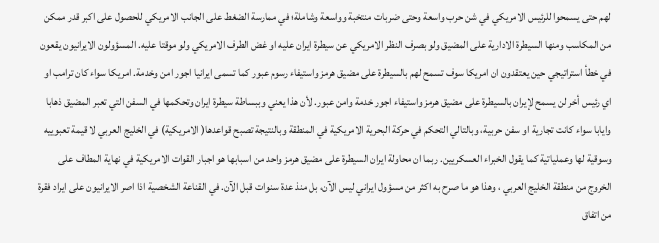لهم حتى يسمحوا للرئيس الامريكي في شن حرب واسعة وحتى ضربات منتخبة وواسعة وشاملة؛ في ممارسة الضغط على الجانب الامريكي للحصول على اكبر قدر ممكن من المكاسب ومنها السيطرة الادارية على المضيق ولو بصرف النظر الامريكي عن سيطرة ايران عليه او غض الطرف الامريكي ولو موقتا عليه. المسؤولون الايرانيون يقعون في خطأ استراتيجي حين يعتقدون ان امريكا سوف تسمح لهم بالسيطرة على مضيق هرمز واستيفاء رسوم عبور كما تسمى ايرانيا اجور امن وخدمة. امريكا سواء كان ترامب او اي رئيس أخر لن يسمح لإيران بالسيطرة على مضيق هرمز واستيفاء اجور خدمة وامن عبور. لأن هذا يعني وببساطة سيطرة ايران وتحكمها في السفن التي تعبر المضيق ذهابا وايابا سواء كانت تجارية او سفن حربية، وبالتالي التحكم في حركة البحرية الامريكية في المنطقة وبالنتيجة تصبح قواعدها( الامريكية) في الخليج العربي لا قيمة تعبوييه وسوقية لها وعملياتية كما يقول الخبراء العسكريين. ربما ان محاولة ايران السيطرة على مضيق هرمز واحد من اسبابها هو اجبار القوات الامريكية في نهاية المطاف على الخروج من منطقة الخليج العربي ، وهذا هو ما صرح به اكثر من مسؤول ايراني ليس الآن، بل منذ عدة سنوات قبل الآن. في القناعة الشخصية اذا اصر الايرانيون على ايراد فقرة من اتفاق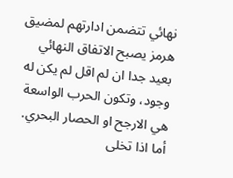نهائي تتضمن ادارتهم لمضيق هرمز يصبح الاتفاق النهائي بعيد جدا ان لم اقل لم يكن له وجود، وتكون الحرب الواسعة هي الارجح او الحصار البحري. أما اذا تخلى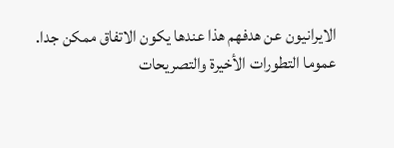الايرانيون عن هدفهم هذا عندها يكون الاتفاق ممكن جدا. عموما التطورات الأخيرة والتصريحات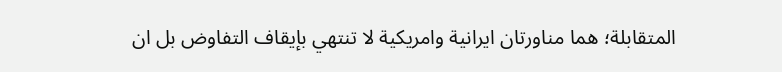المتقابلة؛ هما مناورتان ايرانية وامريكية لا تنتهي بإيقاف التفاوض بل ان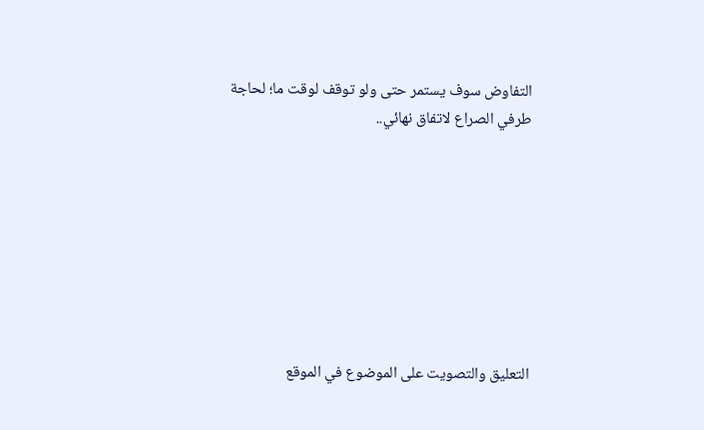التفاوض سوف يستمر حتى ولو توقف لوقت ما؛ لحاجة طرفي الصراع لاتفاق نهائي..








التعليق والتصويت على الموضوع في الموقع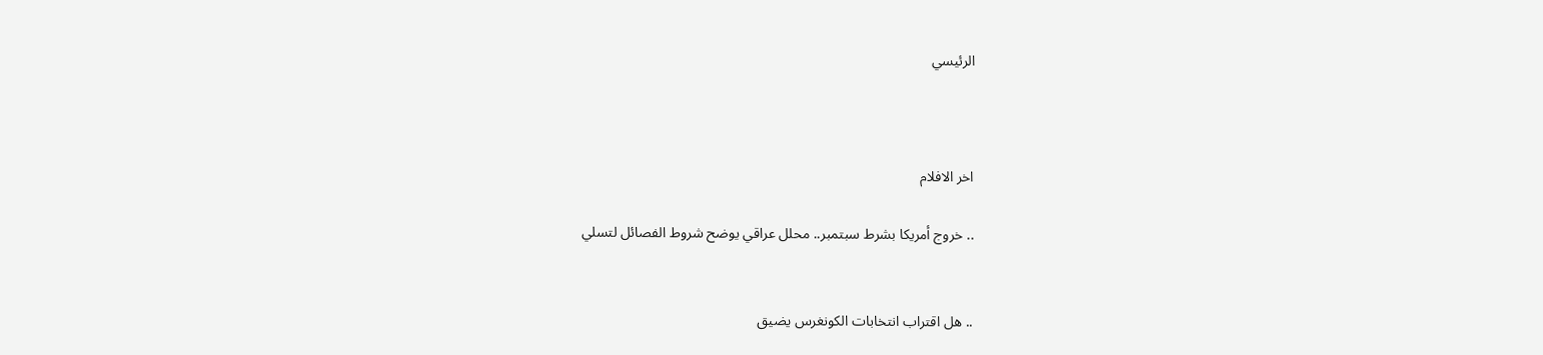الرئيسي



اخر الافلام

.. خروج أمريكا بشرط سبتمبر.. محلل عراقي يوضح شروط الفصائل لتسلي


.. هل اقتراب انتخابات الكونغرس يضيق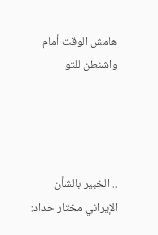هامش الوقت أمام واشنطن للتو




.. الخبير بالشأن الإيراني مختار حداد: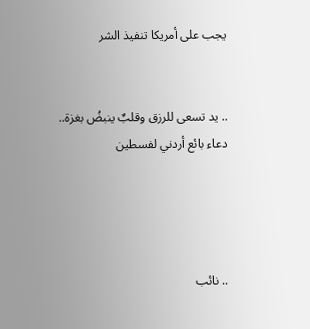يجب على أمريكا تنفيذ الشر


.. يد تسعى للرزق وقلبٌ ينبضُ بغزة.. دعاء بائع أردني لفسطين




.. نائب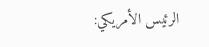الرئيس الأمريكي: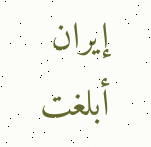إيران أبلغت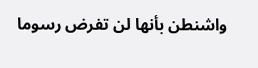واشنطن بأنها لن تفرض رسوما